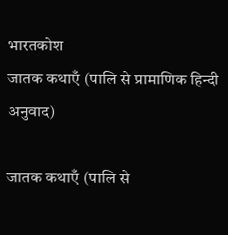भारतकोश
जातक कथाएँ (पालि से प्रामाणिक हिन्दी अनुवाद)

जातक कथाएँ (पालि से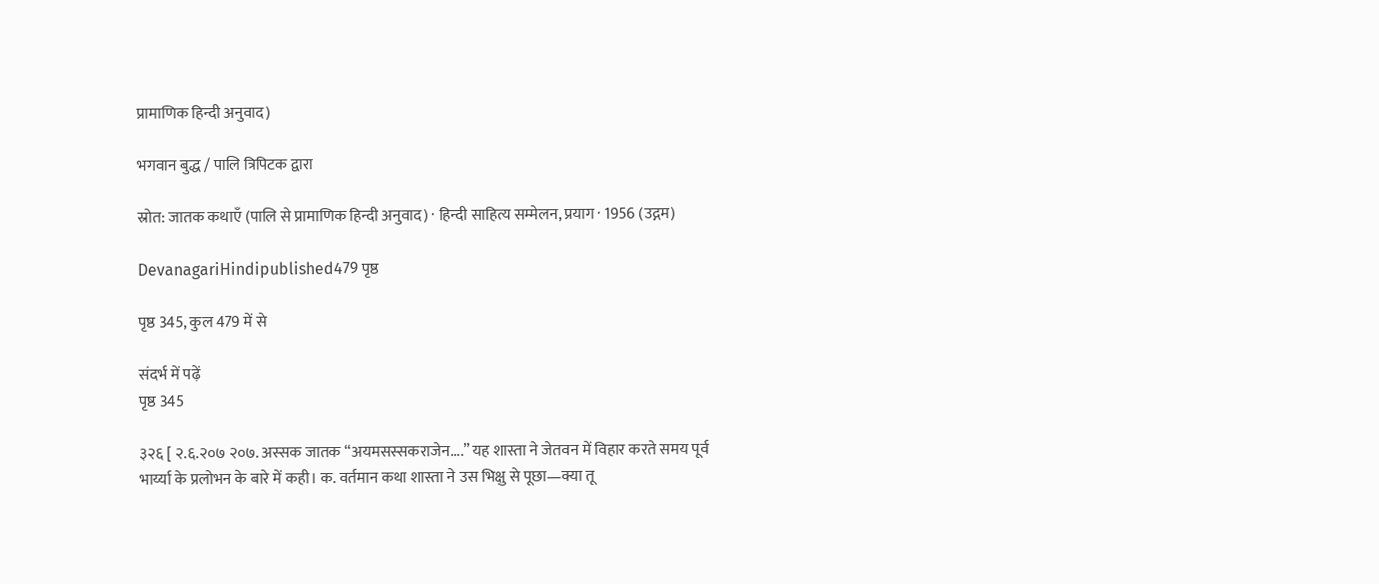प्रामाणिक हिन्दी अनुवाद)

भगवान बुद्ध / पालि त्रिपिटक द्वारा

स्रोत: जातक कथाएँ (पालि से प्रामाणिक हिन्दी अनुवाद) · हिन्दी साहित्य सम्मेलन, प्रयाग · 1956 (उद्गम)

DevanagariHindipublished479 पृष्ठ

पृष्ठ 345, कुल 479 में से

संदर्भ में पढ़ें
पृष्ठ 345

३२६ [ २.६.२०७ २०७. अस्सक जातक “अयमसस्सकराजेन....” यह शास्ता ने जेतवन में विहार करते समय पूर्व भार्य्या के प्रलोभन के बारे में कही। क. वर्तमान कथा शास्ता ने उस भिक्षु से पूछा—क्या तू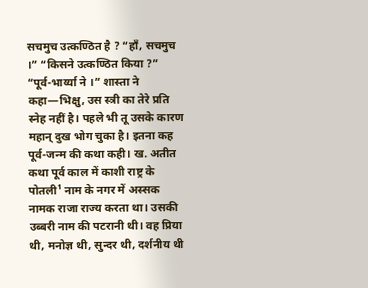सचमुच उत्कण्ठित है ? “हाँ, सचमुच ।” “किसने उत्कण्ठित किया ?” “पूर्व-भार्य्या ने ।” शास्ता ने कहा—भिक्षु, उस स्त्री का तेरे प्रति स्नेह नहीं है। पहले भी तू उसके कारण महान् दुख भोग चुका है। इतना कह पूर्व-जन्म की कथा कही। ख. अतीत कथा पूर्व काल में काशी राष्ट्र के पोतली¹ नाम के नगर में अस्सक नामक राजा राज्य करता था। उसकी उब्बरी नाम की पटरानी थी। वह प्रिया थी, मनोज्ञ थी, सुन्दर थी, दर्शनीय थी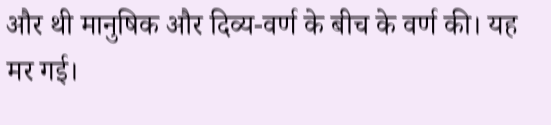और थी मानुषिक और दिव्य-वर्ण के बीच के वर्ण की। यह मर गई।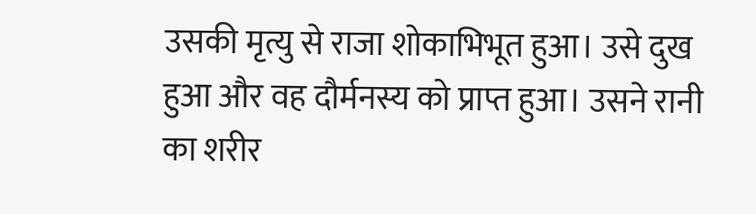उसकी मृत्यु से राजा शोकाभिभूत हुआ। उसे दुख हुआ और वह दौर्मनस्य को प्राप्त हुआ। उसने रानी का शरीर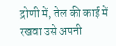द्रोणी में, तेल की काई में रखवा उसे अपनी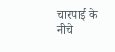चारपाई के नीचे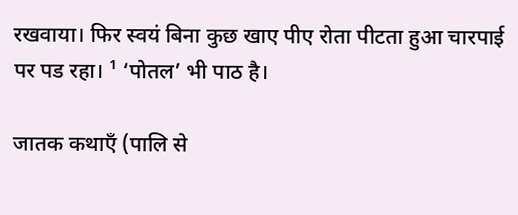रखवाया। फिर स्वयं बिना कुछ खाए पीए रोता पीटता हुआ चारपाई पर पड रहा। ¹ ‘पोतल’ भी पाठ है।

जातक कथाएँ (पालि से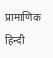प्रामाणिक हिन्दी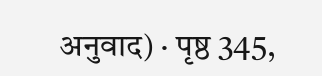अनुवाद) · पृष्ठ 345,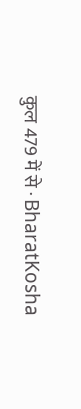कुल 479 में से · BharatKosha